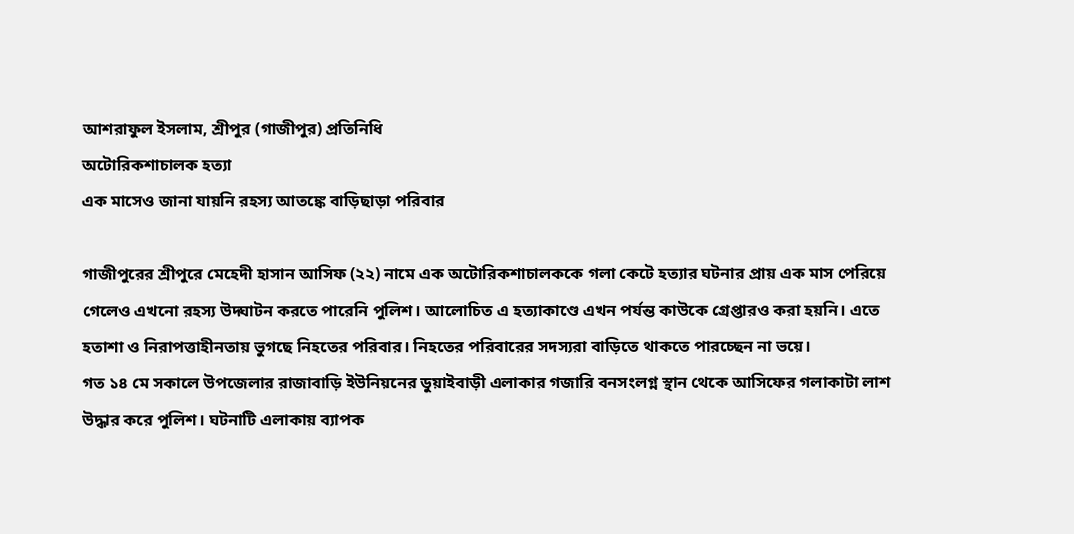আশরাফুল ইসলাম, শ্রীপুর (গাজীপুর) প্রতিনিধি
অটোরিকশাচালক হত্যা
এক মাসেও জানা যায়নি রহস্য আতঙ্কে বাড়িছাড়া পরিবার

গাজীপুরের শ্রীপুরে মেহেদী হাসান আসিফ (২২) নামে এক অটোরিকশাচালককে গলা কেটে হত্যার ঘটনার প্রায় এক মাস পেরিয়ে গেলেও এখনো রহস্য উদ্ঘাটন করতে পারেনি পুলিশ। আলোচিত এ হত্যাকাণ্ডে এখন পর্যন্ত কাউকে গ্রেপ্তারও করা হয়নি। এতে হতাশা ও নিরাপত্তাহীনতায় ভুগছে নিহতের পরিবার। নিহতের পরিবারের সদস্যরা বাড়িতে থাকতে পারচ্ছেন না ভয়ে।
গত ১৪ মে সকালে উপজেলার রাজাবাড়ি ইউনিয়নের ডুয়াইবাড়ী এলাকার গজারি বনসংলগ্ন স্থান থেকে আসিফের গলাকাটা লাশ উদ্ধার করে পুলিশ। ঘটনাটি এলাকায় ব্যাপক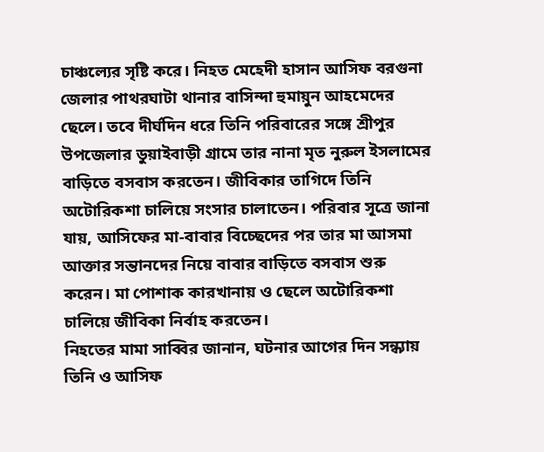চাঞ্চল্যের সৃষ্টি করে। নিহত মেহেদী হাসান আসিফ বরগুনা জেলার পাথরঘাটা থানার বাসিন্দা হুমায়ুন আহমেদের ছেলে। তবে দীর্ঘদিন ধরে তিনি পরিবারের সঙ্গে শ্রীপুর উপজেলার ডুয়াইবাড়ী গ্রামে তার নানা মৃত নুরুল ইসলামের বাড়িতে বসবাস করতেন। জীবিকার তাগিদে তিনি অটোরিকশা চালিয়ে সংসার চালাতেন। পরিবার সূত্রে জানা যায়, আসিফের মা-বাবার বিচ্ছেদের পর তার মা আসমা আক্তার সন্তানদের নিয়ে বাবার বাড়িতে বসবাস শুরু করেন। মা পোশাক কারখানায় ও ছেলে অটোরিকশা চালিয়ে জীবিকা নির্বাহ করতেন।
নিহতের মামা সাব্বির জানান, ঘটনার আগের দিন সন্ধ্যায় তিনি ও আসিফ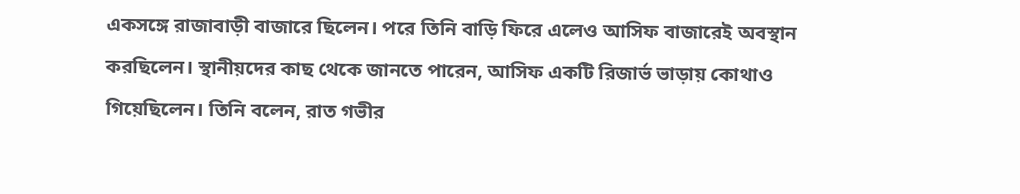একসঙ্গে রাজাবাড়ী বাজারে ছিলেন। পরে তিনি বাড়ি ফিরে এলেও আসিফ বাজারেই অবস্থান করছিলেন। স্থানীয়দের কাছ থেকে জানতে পারেন, আসিফ একটি রিজার্ভ ভাড়ায় কোথাও গিয়েছিলেন। তিনি বলেন, রাত গভীর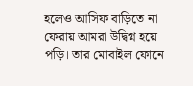হলেও আসিফ বাড়িতে না ফেরায় আমরা উদ্বিগ্ন হয়ে পড়ি। তার মোবাইল ফোনে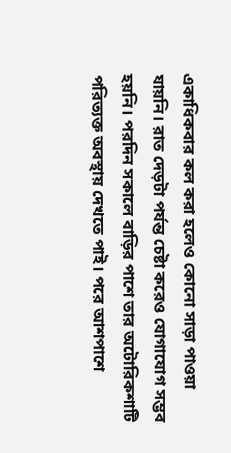একাধিকবার কল করা হলেও কোনো সাড়া পাওয়া যায়নি। রাত দেড়টা পর্যন্ত চেষ্টা করেও যোগাযোগ সম্ভব হয়নি। পরদিন সকালে বাড়ির পাশে তার অটোরিকশাটি পরিত্যক্ত অবস্থায় দেখতে পাই। পরে আশপাশে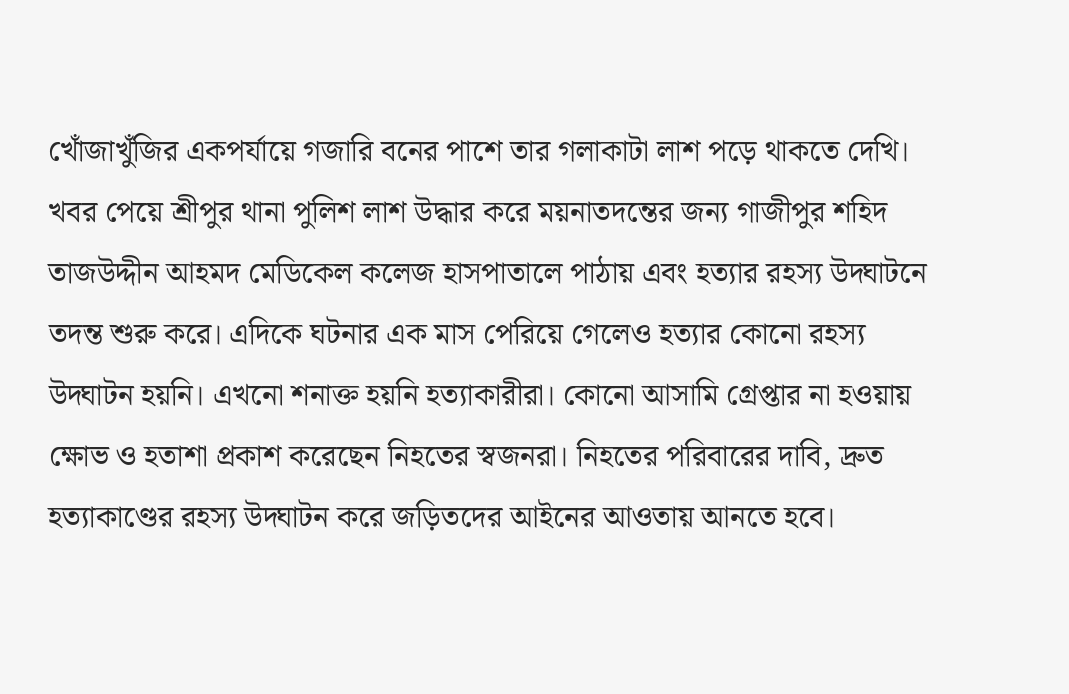খোঁজাখুঁজির একপর্যায়ে গজারি বনের পাশে তার গলাকাটা লাশ পড়ে থাকতে দেখি।
খবর পেয়ে শ্রীপুর থানা পুলিশ লাশ উদ্ধার করে ময়নাতদন্তের জন্য গাজীপুর শহিদ তাজউদ্দীন আহমদ মেডিকেল কলেজ হাসপাতালে পাঠায় এবং হত্যার রহস্য উদ্ঘাটনে তদন্ত শুরু করে। এদিকে ঘটনার এক মাস পেরিয়ে গেলেও হত্যার কোনো রহস্য উদ্ঘাটন হয়নি। এখনো শনাক্ত হয়নি হত্যাকারীরা। কোনো আসামি গ্রেপ্তার না হওয়ায় ক্ষোভ ও হতাশা প্রকাশ করেছেন নিহতের স্বজনরা। নিহতের পরিবারের দাবি, দ্রুত হত্যাকাণ্ডের রহস্য উদ্ঘাটন করে জড়িতদের আইনের আওতায় আনতে হবে।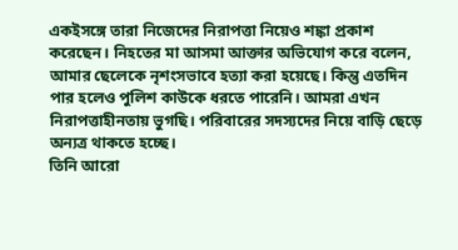একইসঙ্গে তারা নিজেদের নিরাপত্তা নিয়েও শঙ্কা প্রকাশ করেছেন। নিহতের মা আসমা আক্তার অভিযোগ করে বলেন, আমার ছেলেকে নৃশংসভাবে হত্যা করা হয়েছে। কিন্তু এতদিন পার হলেও পুলিশ কাউকে ধরতে পারেনি। আমরা এখন নিরাপত্তাহীনতায় ভুগছি। পরিবারের সদস্যদের নিয়ে বাড়ি ছেড়ে অন্যত্র থাকতে হচ্ছে।
তিনি আরো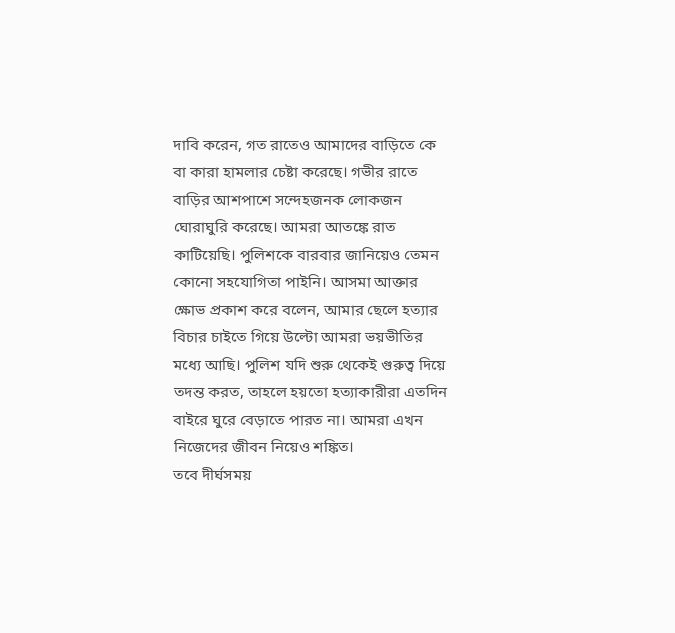দাবি করেন, গত রাতেও আমাদের বাড়িতে কে বা কারা হামলার চেষ্টা করেছে। গভীর রাতে বাড়ির আশপাশে সন্দেহজনক লোকজন ঘোরাঘুরি করেছে। আমরা আতঙ্কে রাত কাটিয়েছি। পুলিশকে বারবার জানিয়েও তেমন কোনো সহযোগিতা পাইনি। আসমা আক্তার ক্ষোভ প্রকাশ করে বলেন, আমার ছেলে হত্যার বিচার চাইতে গিয়ে উল্টো আমরা ভয়ভীতির মধ্যে আছি। পুলিশ যদি শুরু থেকেই গুরুত্ব দিয়ে তদন্ত করত, তাহলে হয়তো হত্যাকারীরা এতদিন বাইরে ঘুরে বেড়াতে পারত না। আমরা এখন নিজেদের জীবন নিয়েও শঙ্কিত।
তবে দীর্ঘসময়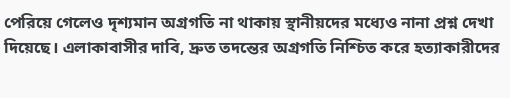পেরিয়ে গেলেও দৃশ্যমান অগ্রগতি না থাকায় স্থানীয়দের মধ্যেও নানা প্রশ্ন দেখা দিয়েছে। এলাকাবাসীর দাবি, দ্রুত তদন্তের অগ্রগতি নিশ্চিত করে হত্যাকারীদের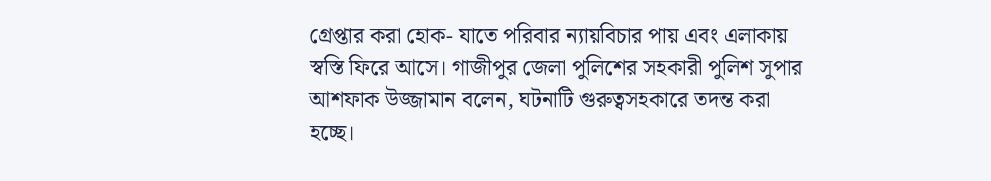গ্রেপ্তার করা হোক- যাতে পরিবার ন্যায়বিচার পায় এবং এলাকায় স্বস্তি ফিরে আসে। গাজীপুর জেলা পুলিশের সহকারী পুলিশ সুপার আশফাক উজ্জামান বলেন, ঘটনাটি গুরুত্বসহকারে তদন্ত করা হচ্ছে।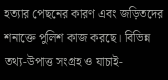হত্যার পেছনের কারণ এবং জড়িতদের শনাক্তে পুলিশ কাজ করছে। বিভিন্ন তথ্য-উপাত্ত সংগ্রহ ও যাচাই-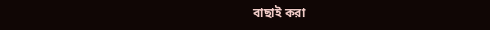বাছাই করা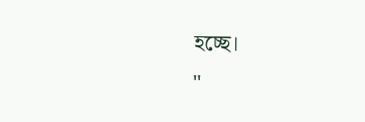হচ্ছে।
"